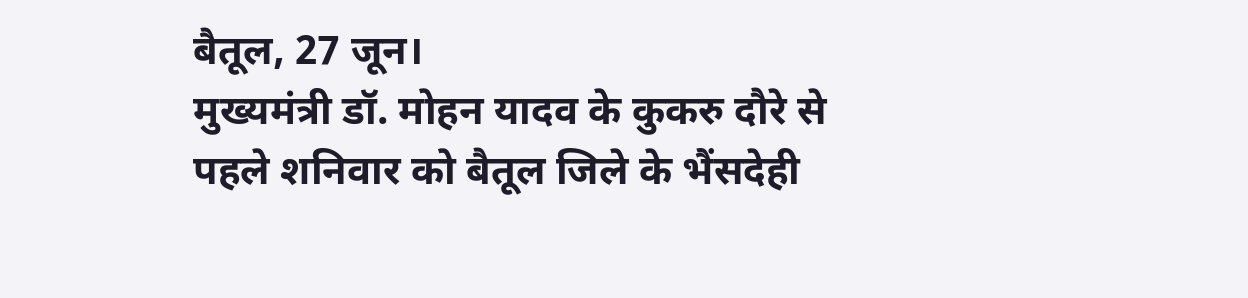बैतूल, 27 जून।
मुख्यमंत्री डॉ. मोहन यादव के कुकरु दौरे से पहले शनिवार को बैतूल जिले के भैंसदेही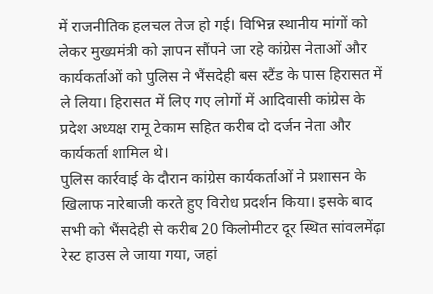में राजनीतिक हलचल तेज हो गई। विभिन्न स्थानीय मांगों को लेकर मुख्यमंत्री को ज्ञापन सौंपने जा रहे कांग्रेस नेताओं और कार्यकर्ताओं को पुलिस ने भैंसदेही बस स्टैंड के पास हिरासत में ले लिया। हिरासत में लिए गए लोगों में आदिवासी कांग्रेस के प्रदेश अध्यक्ष रामू टेकाम सहित करीब दो दर्जन नेता और कार्यकर्ता शामिल थे।
पुलिस कार्रवाई के दौरान कांग्रेस कार्यकर्ताओं ने प्रशासन के खिलाफ नारेबाजी करते हुए विरोध प्रदर्शन किया। इसके बाद सभी को भैंसदेही से करीब 20 किलोमीटर दूर स्थित सांवलमेंढ़ा रेस्ट हाउस ले जाया गया, जहां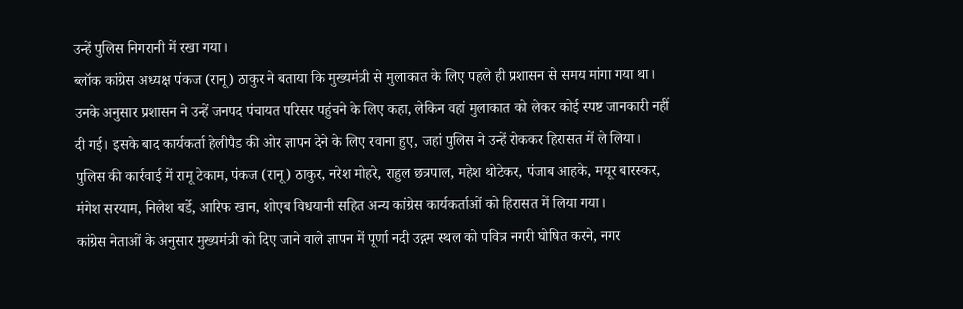उन्हें पुलिस निगरानी में रखा गया।
ब्लॉक कांग्रेस अध्यक्ष पंकज (रानू) ठाकुर ने बताया कि मुख्यमंत्री से मुलाकात के लिए पहले ही प्रशासन से समय मांगा गया था। उनके अनुसार प्रशासन ने उन्हें जनपद पंचायत परिसर पहुंचने के लिए कहा, लेकिन वहां मुलाकात को लेकर कोई स्पष्ट जानकारी नहीं दी गई। इसके बाद कार्यकर्ता हेलीपैड की ओर ज्ञापन देने के लिए रवाना हुए, जहां पुलिस ने उन्हें रोककर हिरासत में ले लिया।
पुलिस की कार्रवाई में रामू टेकाम, पंकज (रानू) ठाकुर, नरेश मोहरे, राहुल छत्रपाल, महेश थोटेकर, पंजाब आहके, मयूर बारस्कर, मंगेश सरयाम, निलेश बर्डे, आरिफ खान, शोएब विधयानी सहित अन्य कांग्रेस कार्यकर्ताओं को हिरासत में लिया गया।
कांग्रेस नेताओं के अनुसार मुख्यमंत्री को दिए जाने वाले ज्ञापन में पूर्णा नदी उद्गम स्थल को पवित्र नगरी घोषित करने, नगर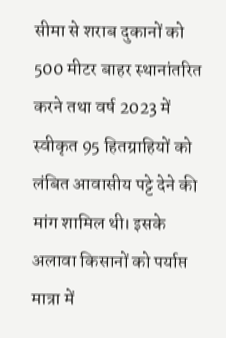सीमा से शराब दुकानों को 500 मीटर बाहर स्थानांतरित करने तथा वर्ष 2023 में स्वीकृत 95 हितग्राहियों को लंबित आवासीय पट्टे देने की मांग शामिल थी। इसके अलावा किसानों को पर्याप्त मात्रा में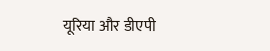यूरिया और डीएपी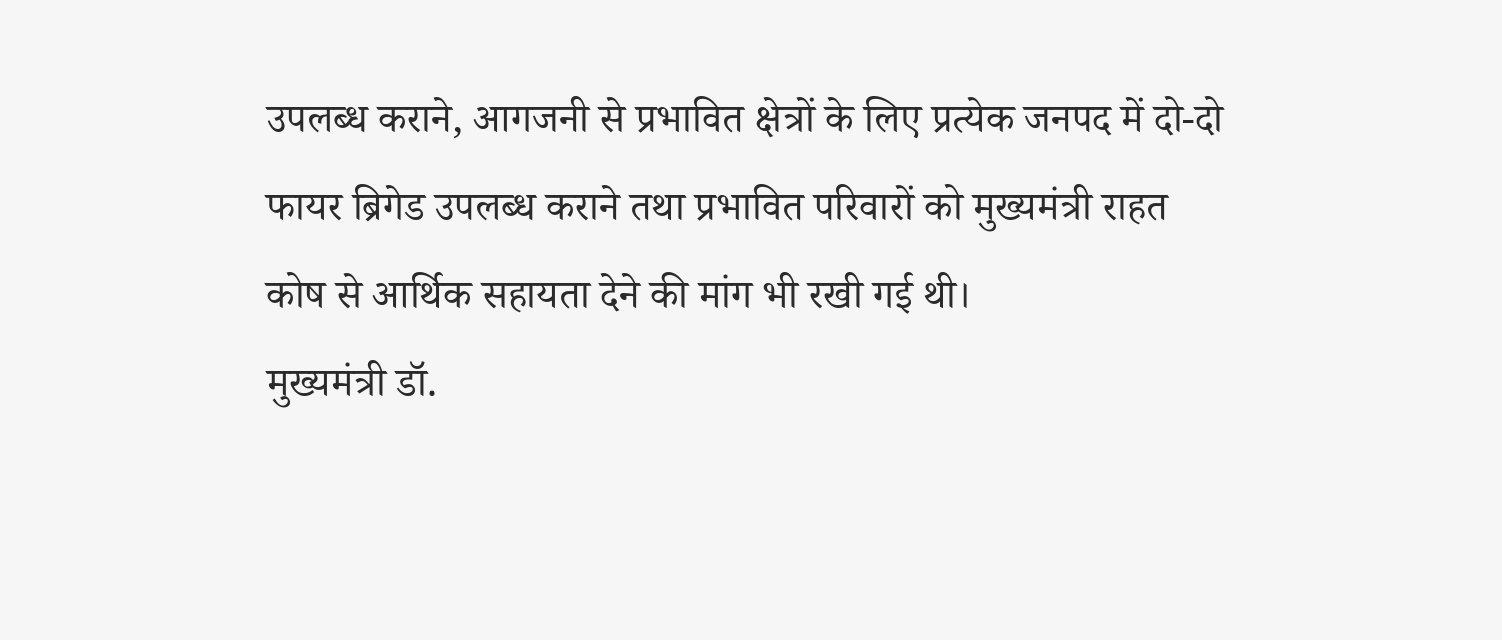उपलब्ध कराने, आगजनी से प्रभावित क्षेत्रों के लिए प्रत्येक जनपद में दो-दो फायर ब्रिगेड उपलब्ध कराने तथा प्रभावित परिवारों को मुख्यमंत्री राहत कोष से आर्थिक सहायता देने की मांग भी रखी गई थी।
मुख्यमंत्री डॉ.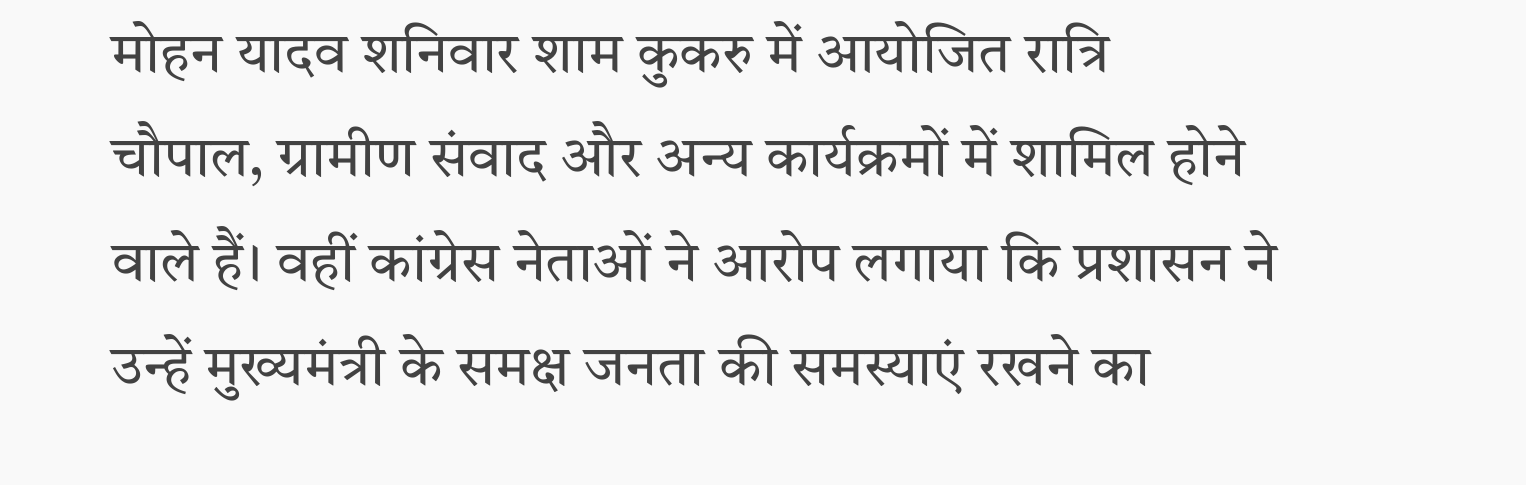मोहन यादव शनिवार शाम कुकरु में आयोजित रात्रि चौपाल, ग्रामीण संवाद और अन्य कार्यक्रमों में शामिल होने वाले हैं। वहीं कांग्रेस नेताओं ने आरोप लगाया कि प्रशासन ने उन्हें मुख्यमंत्री के समक्ष जनता की समस्याएं रखने का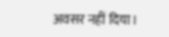अवसर नहीं दिया।